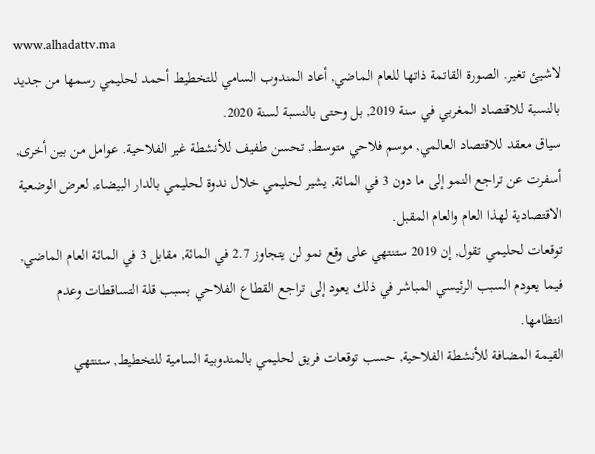www.alhadattv.ma
لاشيئ تغير. الصورة القاتمة ذاتها للعام الماضي, أعاد المندوب السامي للتخطيط أحمد لحليمي رسمها من جديد بالنسبة للاقتصاد المغربي في سنة 2019, بل وحتى بالنسبة لسنة 2020.
سياق معقد للاقتصاد العالمي, موسم فلاحي متوسط, تحسن طفيف للأنشطة غير الفلاحية. عوامل من بين أخرى, أسفرت عن تراجع النمو إلى ما دون 3 في المائة, يشير لحليمي خلال ندوة لحليمي بالدار البيضاء, لعرض الوضعية الاقتصادية لهذا العام والعام المقبل.
توقعات لحليمي تقول, إن 2019 ستنتهي على وقع نمو لن يتجاوز 2.7 في المائة, مقابل 3 في المائة العام الماضي, فيما يعودم السبب الرئيسي المباشر في ذلك يعود إلى تراجع القطاع الفلاحي بسبب قلة التساقطات وعدم انتظامها.
القيمة المضافة للأنشطة الفلاحية, حسب توقعات فريق لحليمي بالمندوبية السامية للتخطيط, ستنتهي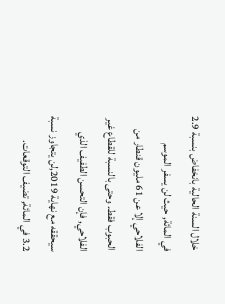خلال السنة الحالية بانخفاض بنسبة 2.9 في المائة, حيث لن يسفر الموسم الفلاحي إلا عن 61 مليون قنطار من الحبوب فقط. وحتى بالنسبة للقطاع غير الفلاحي, فإن التحسن الطفيف الذي سيحققه مع نهاية 2019,لن يتجاوز نسبة 3.2 في المائة, تضيف التوقعات.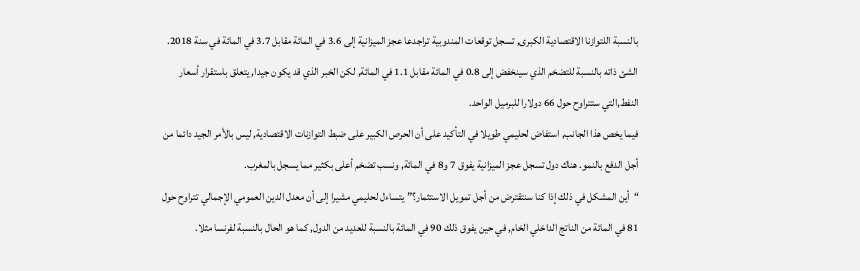بالنسبة اللتوازنا الاقتصادية الكبرى, تسجل توقعات المندوبية تراجدعا عجز الميزانية إلى 3.6 في المائة مقابل 3.7 في المائة في سنة 2018. الشئ ذاته بالنسبة للتضخم الذي سينخفض إلى 0.8 في المائة مقابل 1.1 في المائة, لكن الخبر الذي قد يكون جيدا, يتعلق باستقرار أسعار النفط,التي ستتراوح حول 66 دولارا للبرميل الواحد.
فيما يخص هذا الجانب, استفاض لحليمي طويلا في التأكيد على أن الحرص الكبير على ضبط التوازنات الاقتصادية, ليس بالأمر الجيد دائما من أجل الدفع بالنمو. هناك دول تسجل عجز الميزانية يفوق 7 و8 في المائة, ونسب تضخم أعلى بكثير مما يسجل بالمغرب.
“أين المشكل في ذلك إذا كنا سنتقترض من أجل تمويل الاستثمار؟” يتساءل لحليمي مشيرا إلى أن معدل الدين العمومي الإجمالي تتراوح حول 81 في المائة من الناتج الداخلي الخام, في حين يفوق ذلك 90 في المائة بالنسبة للعديد من الدول, كما هو الحال بالنسبة لفرنسا مثلا.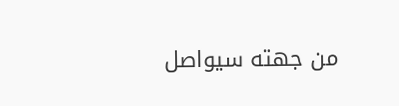من جهته سيواصل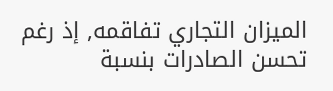الميزان التجاري تفاقمه, إذ رغم تحسن الصادرات بنسبة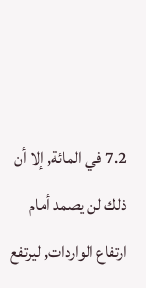7.2 في المائة, إلا أن ذلك لن يصمد أمام ارتفاع الواردات, ليرتفع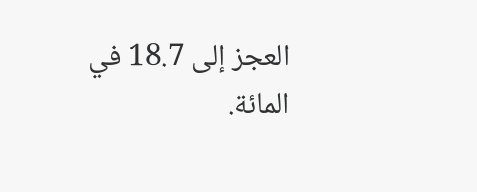العجز إلى 18.7 في المائة.